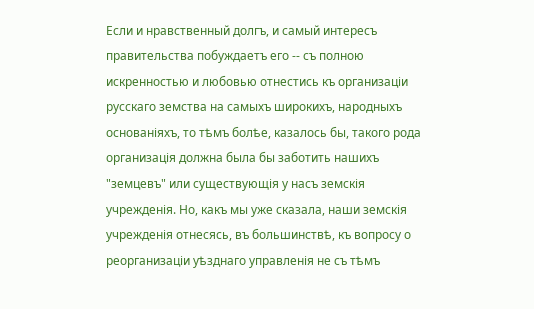Если и нравственный долгъ, и самый интересъ правительства побуждаетъ его -- съ полною искренностью и любовью отнестись къ организаціи русскаго земства на самыхъ широкихъ, народныхъ основаніяхъ, то тѣмъ болѣе, казалось бы, такого рода организація должна была бы заботить нашихъ "земцевъ" или существующія у насъ земскія учрежденія. Но, какъ мы уже сказала, наши земскія учрежденія отнесясь, въ большинствѣ, къ вопросу о реорганизаціи уѣзднаго управленія не съ тѣмъ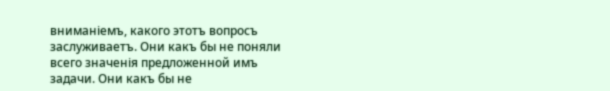вниманіемъ, какого этотъ вопросъ заслуживаетъ. Они какъ бы не поняли всего значенія предложенной имъ задачи. Они какъ бы не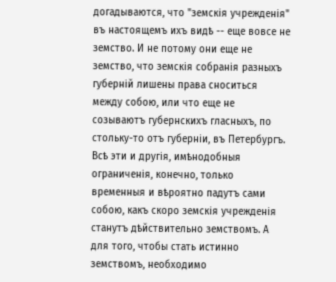догадываются, что "земскія учрежденія" въ настоящемъ ихъ видѣ -- еще вовсе не земство. И не потому они еще не земство, что земскія собранія разныхъ губерній лишены права сноситься между собою, или что еще не созываютъ губернскихъ гласныхъ, по стольку-то отъ губерніи, въ Петербургъ. Всѣ эти и другія, имѣнодобныя ограниченія, конечно, только временныя и вѣроятно падутъ сами собою, какъ скоро земскія учрежденія станутъ дѣйствительно земствомъ. А для того, чтобы стать истинно земствомъ, необходимо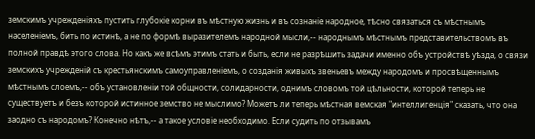земскимъ учрежденіяхъ пустить глубокіе корни въ мѣстную жизнь и въ сознаніе народное, тѣсно связаться съ мѣстнымъ населеніемъ, бить по истинѣ, а не по формѣ выразителемъ народной мысли,-- народнымъ мѣстнымъ представительствомъ въ полной правдѣ этого слова. Но какъ же всѣмъ этимъ стать и быть, если не разрѣшить задачи именно объ устройствѣ уѣзда, о связи земскихъ учрежденій съ крестьянскимъ самоуправленіемъ, о созданія живыхъ звеньевъ между народомъ и просвѣщеннымъ мѣстнымъ слоемъ,-- объ установленіи той общности, солидарности, однимъ словомъ той цѣльности, которой теперь не существуетъ и безъ которой истинное земство не мыслимо? Можетъ ли теперь мѣстная вемская "интеллигенція" сказать, что она заодно съ народомъ? Конечно нѣтъ,-- а такое условіе необходимо. Если судить по отзывамъ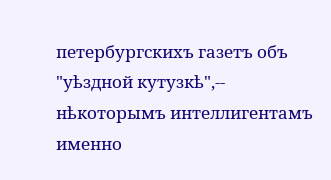петербургскихъ газетъ объ "уѣздной кутузкѣ",-- нѣкоторымъ интеллигентамъ именно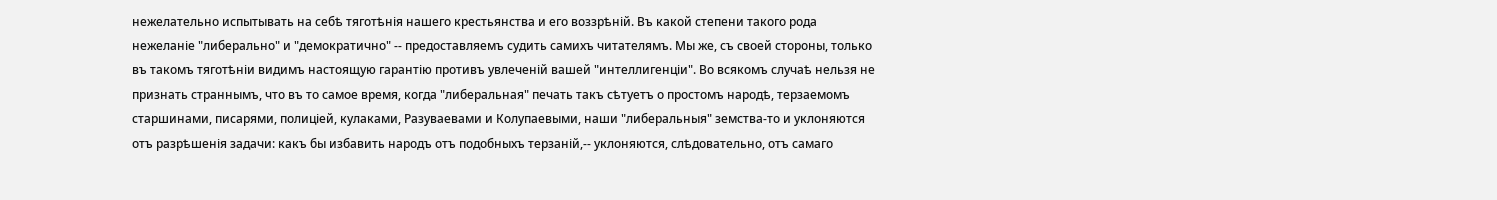нежелательно испытывать на себѣ тяготѣнія нашего крестьянства и его воззрѣній. Въ какой степени такого рода нежеланіе "либерально" и "демократично" -- предоставляемъ судить самихъ читателямъ. Мы же, съ своей стороны, только въ такомъ тяготѣніи видимъ настоящую гарантію противъ увлеченій вашей "интеллигенціи". Во всякомъ случаѣ нельзя не признать страннымъ, что въ то самое время, когда "либеральная" печать такъ сѣтуетъ о простомъ народѣ, терзаемомъ старшинами, писарями, полиціей, кулаками, Разуваевами и Колупаевыми, наши "либеральныя" земства-то и уклоняются отъ разрѣшенія задачи: какъ бы избавить народъ отъ подобныхъ терзаній,-- уклоняются, слѣдовательно, отъ самаго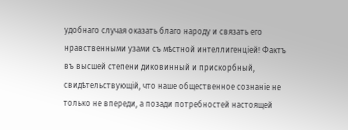удобнаго случая оказать благо народу и связать его нравственными узами съ мѣстной интеллигенціей! Фактъ въ высшей степени диковинный и прискорбный, свидѣтельствующій, что наше общественное сознаніе не только не впереди, а позади потребностей настоящей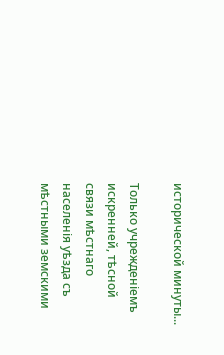исторической минуты...

Только учрежденіемъ искренней, тѣсной связи мѣстнаго населенія уѣзда съ мѣстными земскими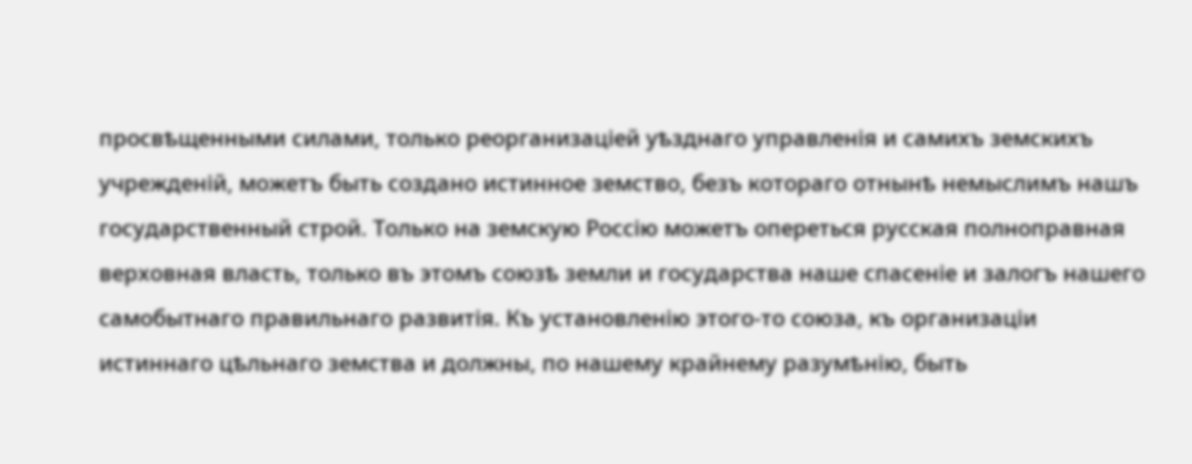просвѣщенными силами, только реорганизаціей уѣзднаго управленія и самихъ земскихъ учрежденій, можетъ быть создано истинное земство, безъ котораго отнынѣ немыслимъ нашъ государственный строй. Только на земскую Россію можетъ опереться русская полноправная верховная власть, только въ этомъ союзѣ земли и государства наше спасеніе и залогъ нашего самобытнаго правильнаго развитія. Къ установленію этого-то союза, къ организаціи истиннаго цѣльнаго земства и должны, по нашему крайнему разумѣнію, быть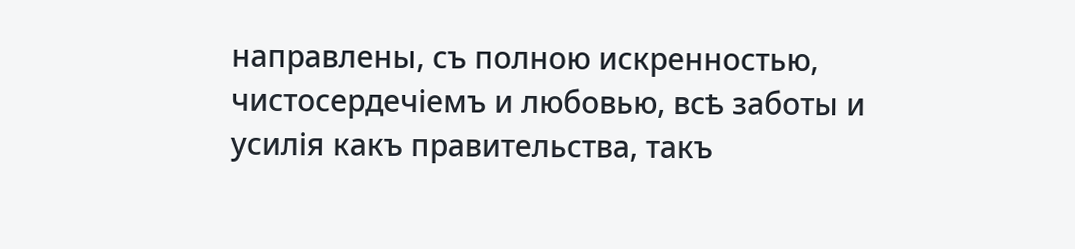направлены, съ полною искренностью, чистосердечіемъ и любовью, всѣ заботы и усилія какъ правительства, такъ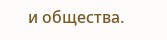и общества.